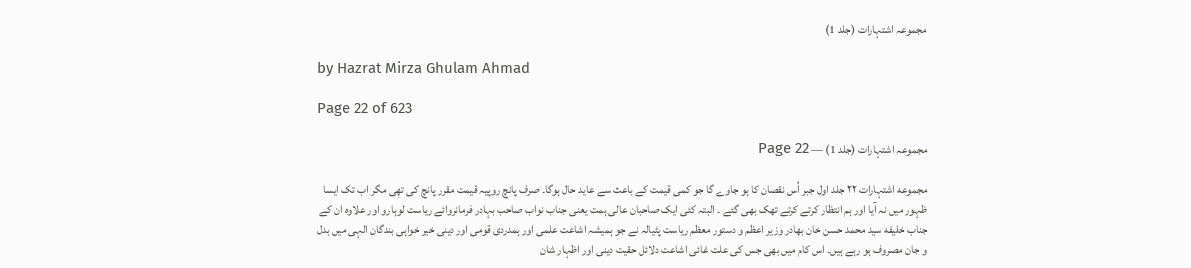مجموعہ اشتہارات (جلد 1)

by Hazrat Mirza Ghulam Ahmad

Page 22 of 623

مجموعہ اشتہارات (جلد 1) — Page 22

مجموعه اشتہارات ۲۲ جلد اول جبر اُس نقصان کا ہو جاوے گا جو کمی قیمت کے باعث سے عاید حال ہوگا۔ صرف پانچ روپیہ قیمت مقرر پانچ کی تھی مگر اب تک ایسا ظہور میں نہ آیا اور ہم انتظار کرتے کرتے تھک بھی گئے ۔ البتہ کئی ایک صاحبان عالی ہمت یعنی جناب نواب صاحب بہادر فرمانروائے ریاست لوہارو اور علاوہ ان کے جناب خلیفه سید محمد حسن خان بهادر وزیر اعظم و دستور معظم ریاست پٹیالہ نے جو ہمیشہ اشاعت علمی اور ہمدردی قومی اور دینی خیر خواہی بندگان الہی میں بدل و جان مصروف ہو رہے ہیں۔ اس کام میں بھی جس کی علت غائی اشاعت دلائل حقیت دینی اور اظہار شان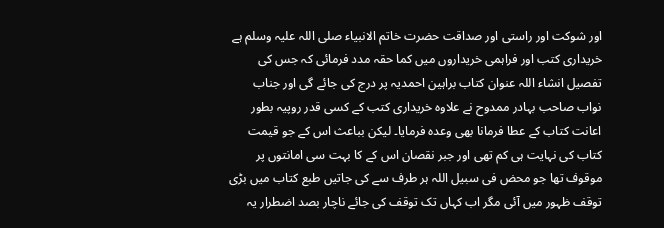اور شوکت اور راستی اور صداقت حضرت خاتم الانبیاء صلی اللہ علیہ وسلم ہے خریداری کتب اور فراہمی خریداروں میں کما حقہ مدد فرمائی کہ جس کی تفصیل انشاء اللہ عنوان کتاب براہین احمدیہ پر درج کی جائے گی اور جناب نواب صاحب بہادر ممدوح نے علاوہ خریداری کتب کے کسی قدر روپیہ بطور اعانت کتاب کے عطا فرمانا بھی وعدہ فرمایا۔ لیکن بباعث اس کے جو قیمت کتاب کی نہایت ہی کم تھی اور جبر نقصان اس کے کا بہت سی امانتوں پر موقوف تھا جو محض فی سبیل اللہ ہر طرف سے کی جاتیں طبع کتاب میں بڑی توقف ظہور میں آئی مگر اب کہاں تک توقف کی جائے ناچار بصد اضطرار یہ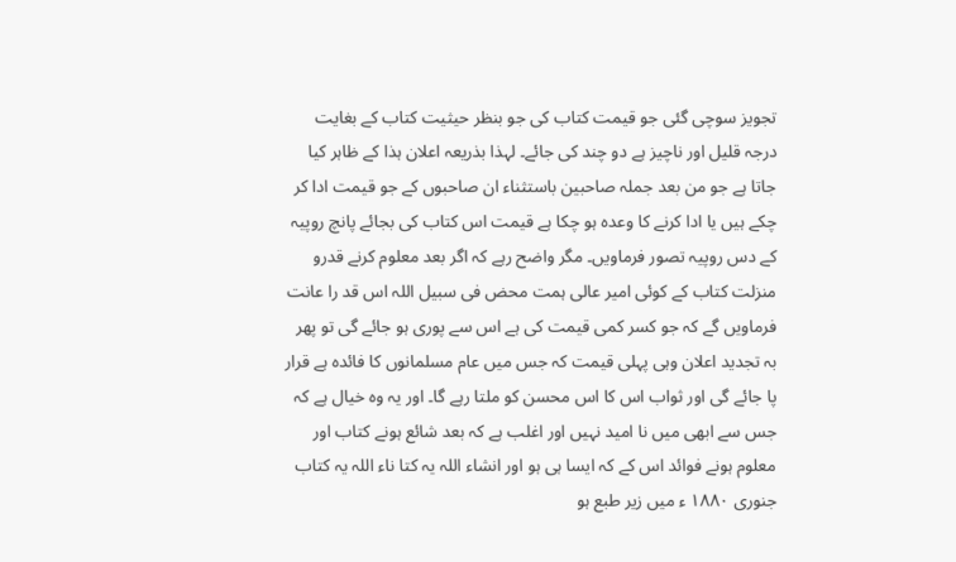تجویز سوچی گئی جو قیمت کتاب کی جو بنظر حیثیت کتاب کے بغایت درجہ قلیل اور ناچیز ہے دو چند کی جائے۔ لہذا بذریعہ اعلان ہذا کے ظاہر کیا جاتا ہے جو من بعد جملہ صاحبین باستثناء ان صاحبوں کے جو قیمت ادا کر چکے ہیں یا ادا کرنے کا وعدہ ہو چکا ہے قیمت اس کتاب کی بجائے پانچ روپیہ کے دس روپیہ تصور فرماویں۔ مگر واضح رہے کہ اگر بعد معلوم کرنے قدرو منزلت کتاب کے کوئی امیر عالی ہمت محض فی سبیل اللہ اس قد را عانت فرماویں گے کہ جو کسر کمی قیمت کی ہے اس سے پوری ہو جائے گی تو پھر بہ تجدید اعلان وہی پہلی قیمت کہ جس میں عام مسلمانوں کا فائدہ ہے قرار پا جائے گی اور ثواب اس کا اس محسن کو ملتا رہے گا۔ اور یہ وہ خیال ہے کہ جس سے ابھی میں نا امید نہیں اور اغلب ہے کہ بعد شائع ہونے کتاب اور معلوم ہونے فوائد اس کے کہ ایسا ہی ہو اور انشاء اللہ یہ کتا ناء اللہ یہ کتاب جنوری ۱۸۸۰ ء میں زیر طبع ہو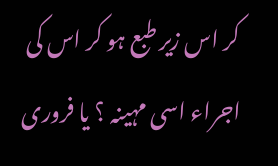کر اس زیر طبع ہو کر اس کی اجراء اسی مہینہ ؟ یا فروری